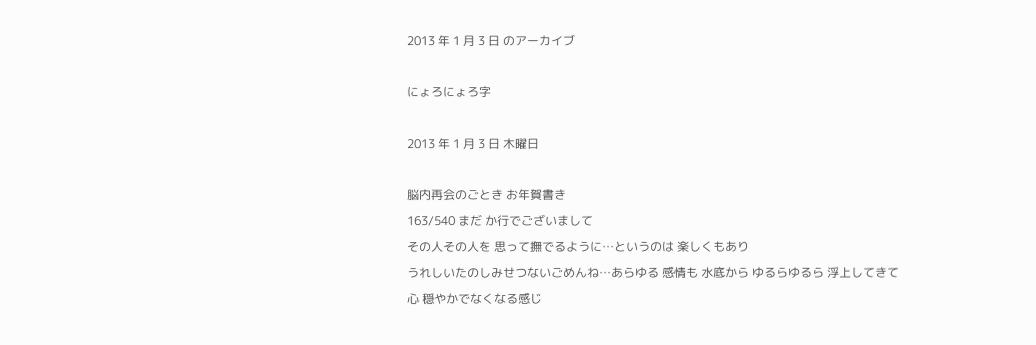2013 年 1 月 3 日 のアーカイブ

にょろにょろ字

2013 年 1 月 3 日 木曜日

脳内再会のごとき お年賀書き
163/540 まだ か行でございまして
その人その人を 思って撫でるように…というのは 楽しくもあり
うれしいたのしみせつないごめんね…あらゆる 感情も 水底から ゆるらゆるら 浮上してきて
心 穏やかでなくなる感じ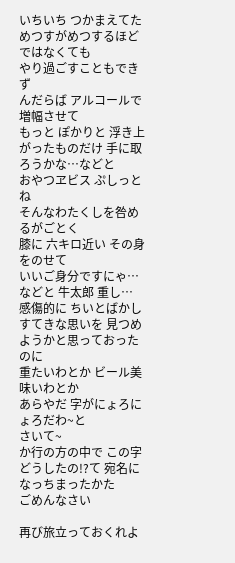いちいち つかまえてためつすがめつするほどではなくても
やり過ごすこともできず
んだらば アルコールで 増幅させて
もっと ぽかりと 浮き上がったものだけ 手に取ろうかな…などと
おやつヱビス ぷしっとね
そんなわたくしを咎めるがごとく
膝に 六キロ近い その身をのせて
いいご身分ですにゃ…などと 牛太郎 重し…
感傷的に ちいとばかしすてきな思いを 見つめようかと思っておったのに
重たいわとか ビール美味いわとか
あらやだ 字がにょろにょろだわ~と
さいて~
か行の方の中で この字どうしたの!?て 宛名になっちまったかた
ごめんなさい

再び旅立っておくれよ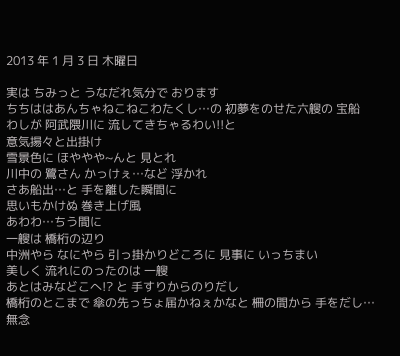2013 年 1 月 3 日 木曜日

実は ちみっと うなだれ気分で おります
ちちははあんちゃねこねこわたくし…の 初夢をのせた六艘の 宝船
わしが 阿武隈川に 流してきちゃるわい!!と
意気揚々と出掛け
雪景色に ほややや~んと 見とれ
川中の 鷺さん かっけぇ…など 浮かれ
さあ船出…と 手を離した瞬間に
思いもかけぬ 巻き上げ風
あわわ…ちう間に
一艘は 橋桁の辺り
中洲やら なにやら 引っ掛かりどころに 見事に いっちまい
美しく 流れにのったのは 一艘
あとはみなどこへ!? と 手すりからのりだし
橋桁のとこまで 傘の先っちょ届かねぇかなと 柵の間から 手をだし…無念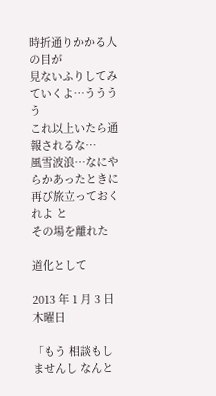時折通りかかる人の目が
見ないふりしてみていくよ…うううう
これ以上いたら通報されるな…
風雪波浪…なにやらかあったときに
再び旅立っておくれよ と
その場を離れた

道化として

2013 年 1 月 3 日 木曜日

「もう 相談もしませんし なんと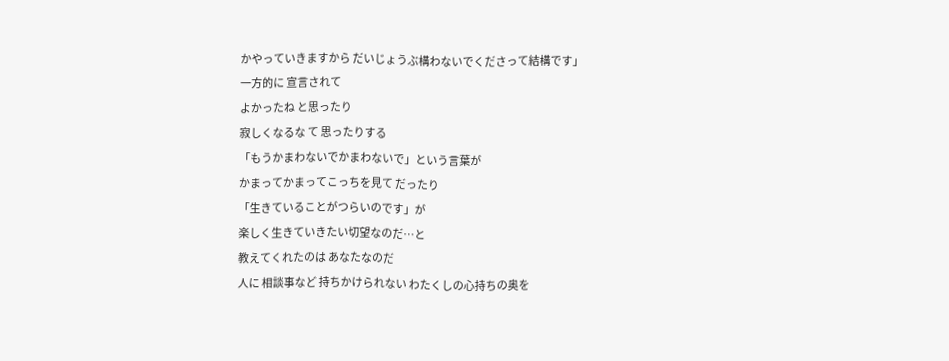かやっていきますから だいじょうぶ構わないでくださって結構です」
一方的に 宣言されて
よかったね と思ったり
寂しくなるな て 思ったりする
「もうかまわないでかまわないで」という言葉が
かまってかまってこっちを見て だったり
「生きていることがつらいのです」が
楽しく生きていきたい切望なのだ…と
教えてくれたのは あなたなのだ
人に 相談事など 持ちかけられない わたくしの心持ちの奥を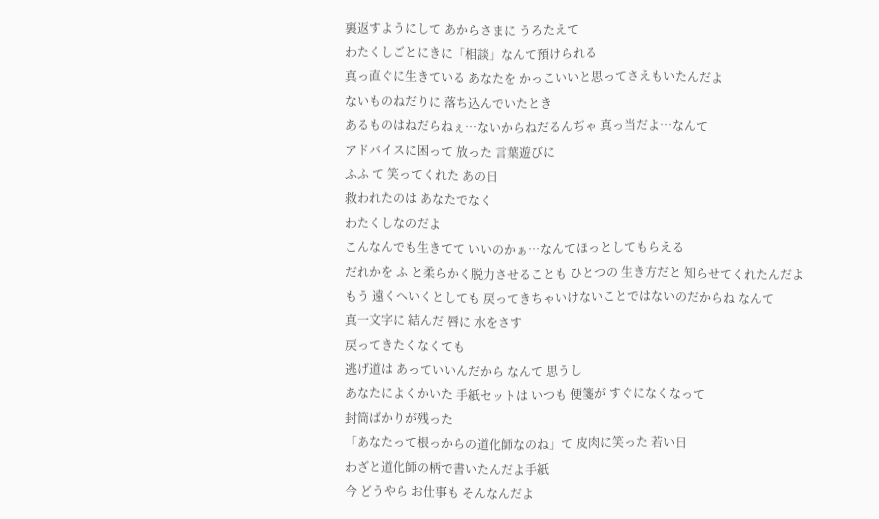裏返すようにして あからさまに うろたえて
わたくしごとにきに「相談」なんて預けられる
真っ直ぐに生きている あなたを かっこいいと思ってさえもいたんだよ
ないものねだりに 落ち込んでいたとき
あるものはねだらねぇ…ないからねだるんぢゃ 真っ当だよ…なんて
アドバイスに困って 放った 言葉遊びに
ふふ て 笑ってくれた あの日
救われたのは あなたでなく
わたくしなのだよ
こんなんでも生きてて いいのかぁ…なんてほっとしてもらえる
だれかを ふ と柔らかく脱力させることも ひとつの 生き方だと 知らせてくれたんだよ
もう 遠くへいくとしても 戻ってきちゃいけないことではないのだからね なんて
真一文字に 結んだ 唇に 水をさす
戻ってきたくなくても
逃げ道は あっていいんだから なんて 思うし
あなたによくかいた 手紙セットは いつも 便箋が すぐになくなって
封筒ばかりが残った
「あなたって根っからの道化師なのね」て 皮肉に笑った 若い日
わざと道化師の柄で書いたんだよ手紙
今 どうやら お仕事も そんなんだよ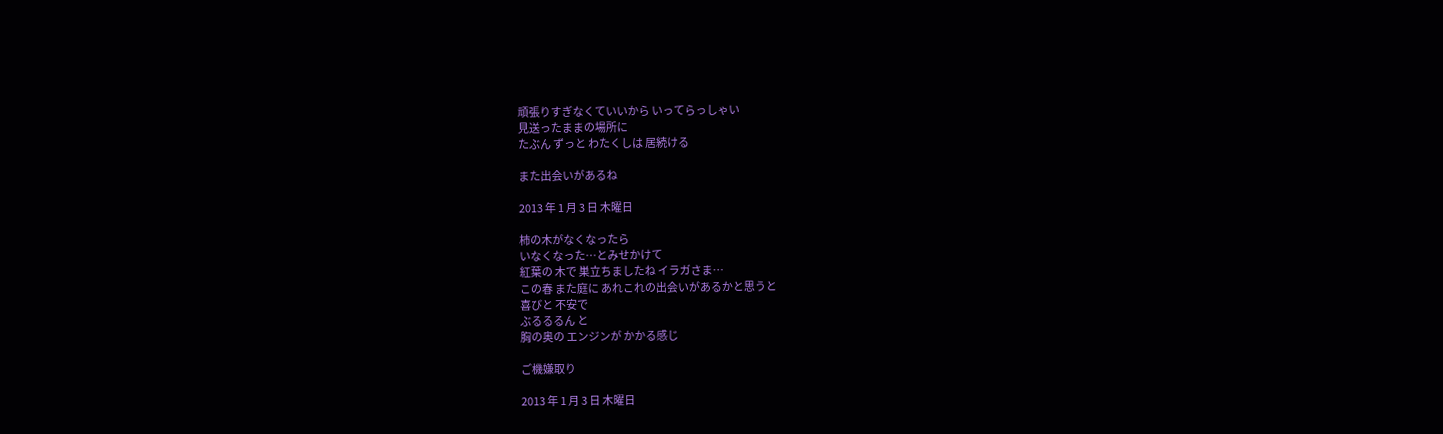頑張りすぎなくていいから いってらっしゃい
見送ったままの場所に
たぶん ずっと わたくしは 居続ける

また出会いがあるね

2013 年 1 月 3 日 木曜日

柿の木がなくなったら
いなくなった…とみせかけて
紅葉の 木で 巣立ちましたね イラガさま…
この春 また庭に あれこれの出会いがあるかと思うと
喜びと 不安で
ぶるるるん と
胸の奥の エンジンが かかる感じ

ご機嫌取り

2013 年 1 月 3 日 木曜日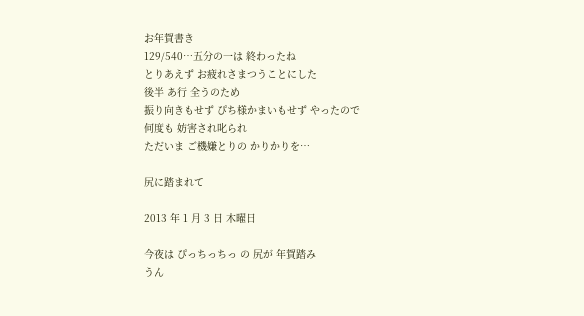お年賀書き
129/540…五分の一は 終わったね
とりあえず お疲れさまつうことにした
後半 あ行 全うのため
振り向きもせず ぴち様かまいもせず やったので
何度も 妨害され叱られ
ただいま ご機嫌とりの かりかりを…

尻に踏まれて

2013 年 1 月 3 日 木曜日

今夜は ぴっちっちっ の 尻が 年賀踏み
うん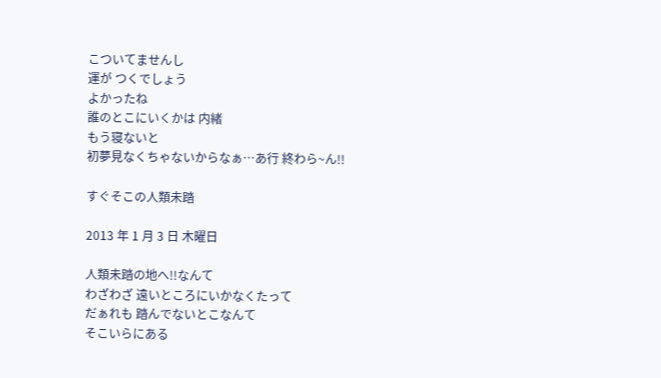こついてませんし
運が つくでしょう
よかったね
誰のとこにいくかは 内緒
もう寝ないと
初夢見なくちゃないからなぁ…あ行 終わら~ん!!

すぐそこの人類未踏

2013 年 1 月 3 日 木曜日

人類未踏の地へ!!なんて
わざわざ 遠いところにいかなくたって
だぁれも 踏んでないとこなんて
そこいらにある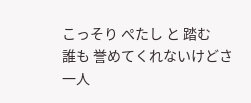こっそり ぺたし と 踏む
誰も 誉めてくれないけどさ
一人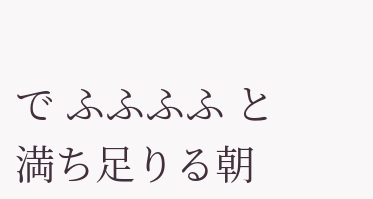で ふふふふ と
満ち足りる朝